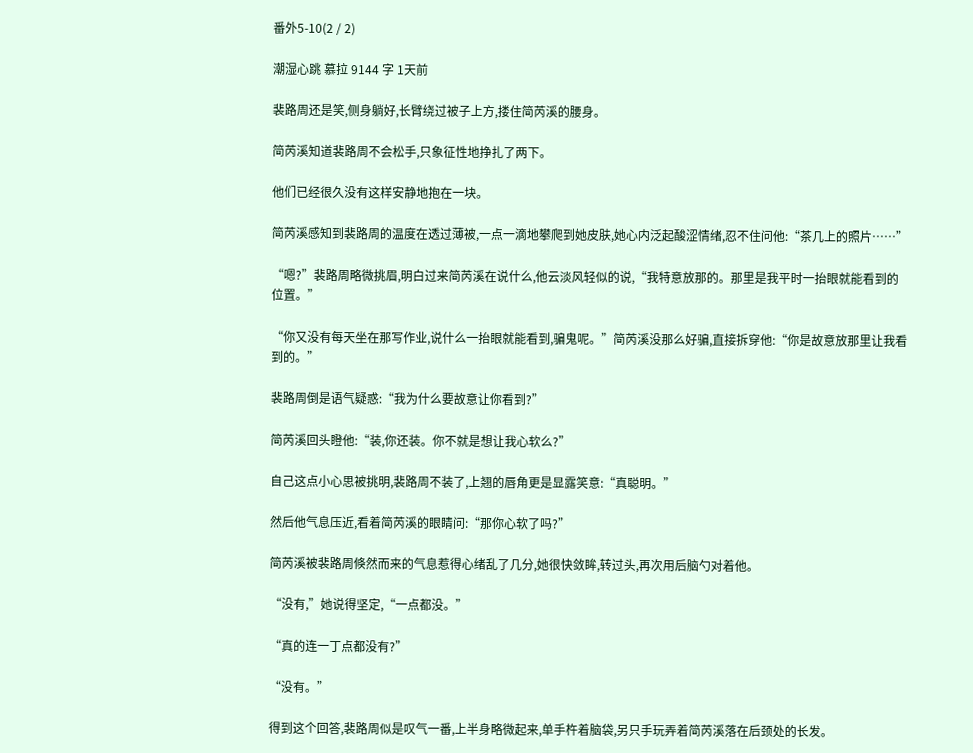番外5-10(2 / 2)

潮湿心跳 慕拉 9144 字 1天前

裴路周还是笑,侧身躺好,长臂绕过被子上方,搂住简芮溪的腰身。

简芮溪知道裴路周不会松手,只象征性地挣扎了两下。

他们已经很久没有这样安静地抱在一块。

简芮溪感知到裴路周的温度在透过薄被,一点一滴地攀爬到她皮肤,她心内泛起酸涩情绪,忍不住问他:“茶几上的照片……”

“嗯?”裴路周略微挑眉,明白过来简芮溪在说什么,他云淡风轻似的说,“我特意放那的。那里是我平时一抬眼就能看到的位置。”

“你又没有每天坐在那写作业,说什么一抬眼就能看到,骗鬼呢。”简芮溪没那么好骗,直接拆穿他:“你是故意放那里让我看到的。”

裴路周倒是语气疑惑:“我为什么要故意让你看到?”

简芮溪回头瞪他:“装,你还装。你不就是想让我心软么?”

自己这点小心思被挑明,裴路周不装了,上翘的唇角更是显露笑意:“真聪明。”

然后他气息压近,看着简芮溪的眼睛问:“那你心软了吗?”

简芮溪被裴路周倏然而来的气息惹得心绪乱了几分,她很快敛眸,转过头,再次用后脑勺对着他。

“没有,”她说得坚定,“一点都没。”

“真的连一丁点都没有?”

“没有。”

得到这个回答,裴路周似是叹气一番,上半身略微起来,单手杵着脑袋,另只手玩弄着简芮溪落在后颈处的长发。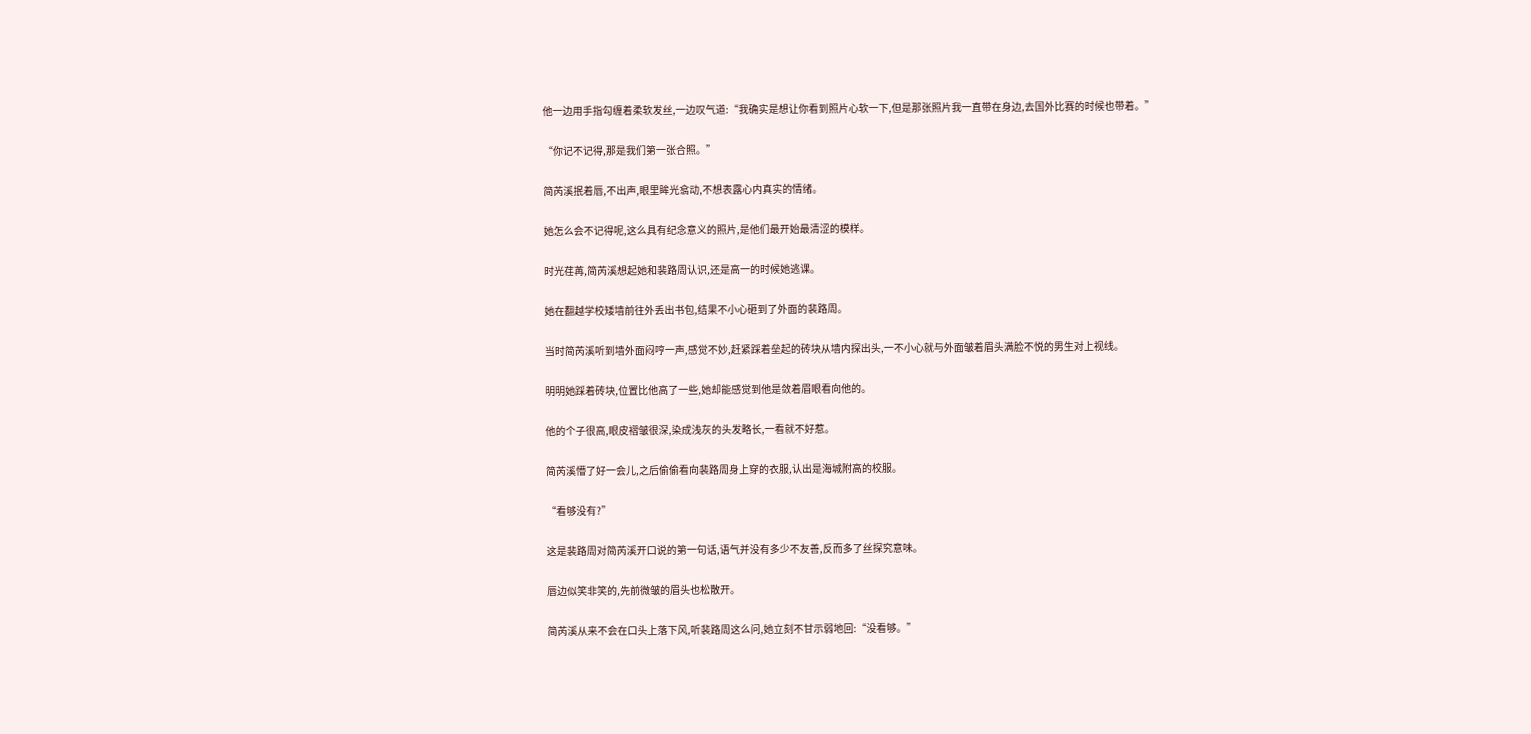他一边用手指勾缠着柔软发丝,一边叹气道:“我确实是想让你看到照片心软一下,但是那张照片我一直带在身边,去国外比赛的时候也带着。”

“你记不记得,那是我们第一张合照。”

简芮溪抿着唇,不出声,眼里眸光翕动,不想表露心内真实的情绪。

她怎么会不记得呢,这么具有纪念意义的照片,是他们最开始最清涩的模样。

时光荏苒,简芮溪想起她和裴路周认识,还是高一的时候她逃课。

她在翻越学校矮墙前往外丢出书包,结果不小心砸到了外面的裴路周。

当时简芮溪听到墙外面闷哼一声,感觉不妙,赶紧踩着垒起的砖块从墙内探出头,一不小心就与外面皱着眉头满脸不悦的男生对上视线。

明明她踩着砖块,位置比他高了一些,她却能感觉到他是敛着眉眼看向他的。

他的个子很高,眼皮褶皱很深,染成浅灰的头发略长,一看就不好惹。

简芮溪懵了好一会儿,之后偷偷看向裴路周身上穿的衣服,认出是海城附高的校服。

“看够没有?”

这是裴路周对简芮溪开口说的第一句话,语气并没有多少不友善,反而多了丝探究意味。

唇边似笑非笑的,先前微皱的眉头也松散开。

简芮溪从来不会在口头上落下风,听裴路周这么问,她立刻不甘示弱地回:“没看够。”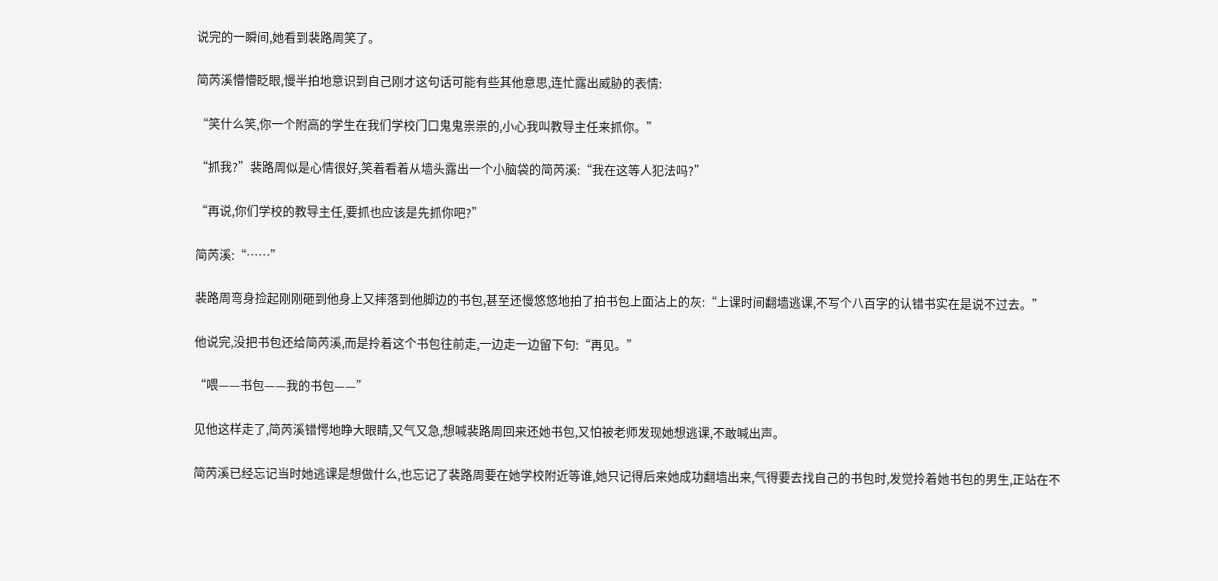说完的一瞬间,她看到裴路周笑了。

简芮溪懵懵眨眼,慢半拍地意识到自己刚才这句话可能有些其他意思,连忙露出威胁的表情:

“笑什么笑,你一个附高的学生在我们学校门口鬼鬼祟祟的,小心我叫教导主任来抓你。”

“抓我?”裴路周似是心情很好,笑着看着从墙头露出一个小脑袋的简芮溪:“我在这等人犯法吗?”

“再说,你们学校的教导主任,要抓也应该是先抓你吧?”

简芮溪:“……”

裴路周弯身捡起刚刚砸到他身上又摔落到他脚边的书包,甚至还慢悠悠地拍了拍书包上面沾上的灰:“上课时间翻墙逃课,不写个八百字的认错书实在是说不过去。”

他说完,没把书包还给简芮溪,而是拎着这个书包往前走,一边走一边留下句:“再见。”

“喂——书包——我的书包——”

见他这样走了,简芮溪错愕地睁大眼睛,又气又急,想喊裴路周回来还她书包,又怕被老师发现她想逃课,不敢喊出声。

简芮溪已经忘记当时她逃课是想做什么,也忘记了裴路周要在她学校附近等谁,她只记得后来她成功翻墙出来,气得要去找自己的书包时,发觉拎着她书包的男生,正站在不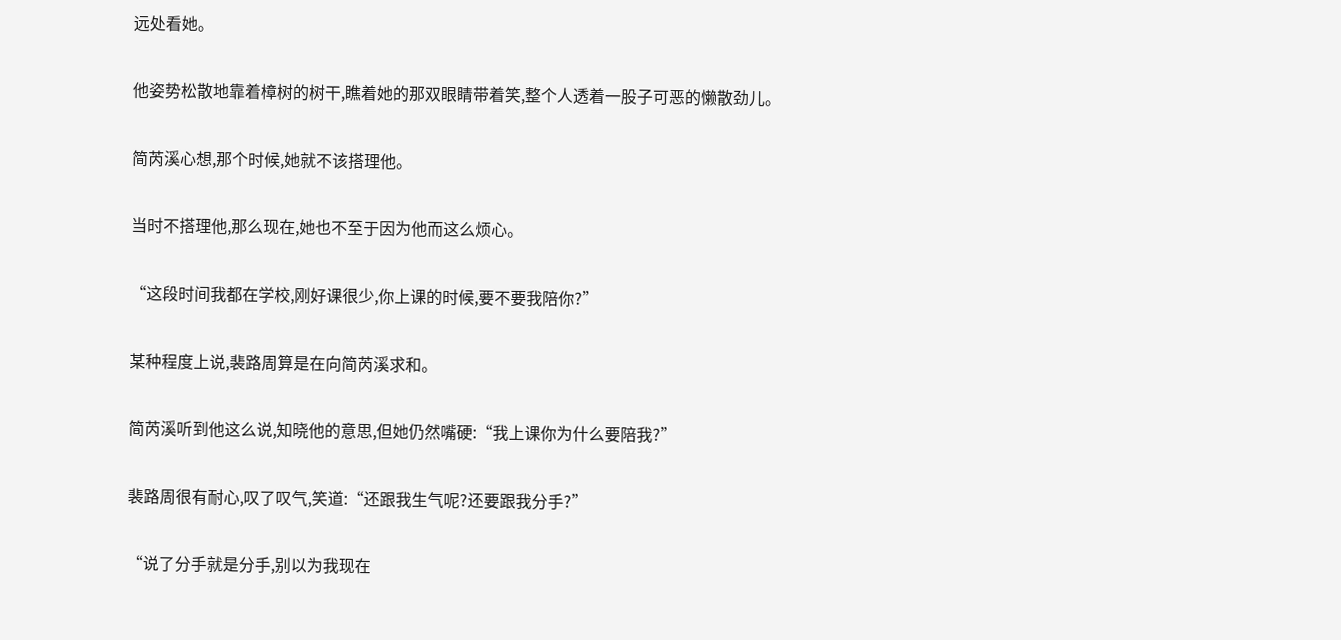远处看她。

他姿势松散地靠着樟树的树干,瞧着她的那双眼睛带着笑,整个人透着一股子可恶的懒散劲儿。

简芮溪心想,那个时候,她就不该搭理他。

当时不搭理他,那么现在,她也不至于因为他而这么烦心。

“这段时间我都在学校,刚好课很少,你上课的时候,要不要我陪你?”

某种程度上说,裴路周算是在向简芮溪求和。

简芮溪听到他这么说,知晓他的意思,但她仍然嘴硬:“我上课你为什么要陪我?”

裴路周很有耐心,叹了叹气,笑道:“还跟我生气呢?还要跟我分手?”

“说了分手就是分手,别以为我现在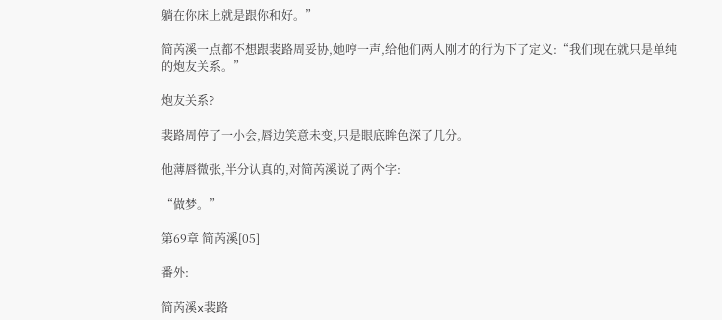躺在你床上就是跟你和好。”

简芮溪一点都不想跟裴路周妥协,她哼一声,给他们两人刚才的行为下了定义:“我们现在就只是单纯的炮友关系。”

炮友关系?

裴路周停了一小会,唇边笑意未变,只是眼底眸色深了几分。

他薄唇微张,半分认真的,对简芮溪说了两个字:

“做梦。”

第69章 简芮溪[05]

番外:

简芮溪x裴路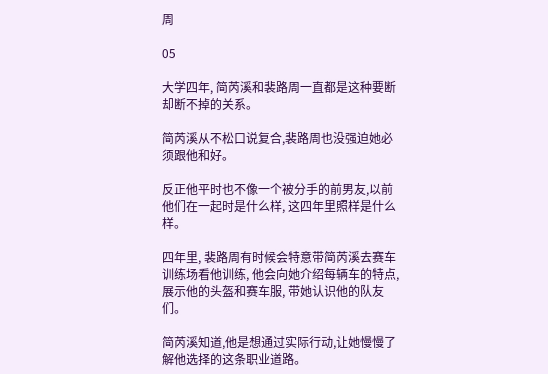周

05

大学四年, 简芮溪和裴路周一直都是这种要断却断不掉的关系。

简芮溪从不松口说复合,裴路周也没强迫她必须跟他和好。

反正他平时也不像一个被分手的前男友,以前他们在一起时是什么样, 这四年里照样是什么样。

四年里, 裴路周有时候会特意带简芮溪去赛车训练场看他训练, 他会向她介绍每辆车的特点, 展示他的头盔和赛车服, 带她认识他的队友们。

简芮溪知道,他是想通过实际行动,让她慢慢了解他选择的这条职业道路。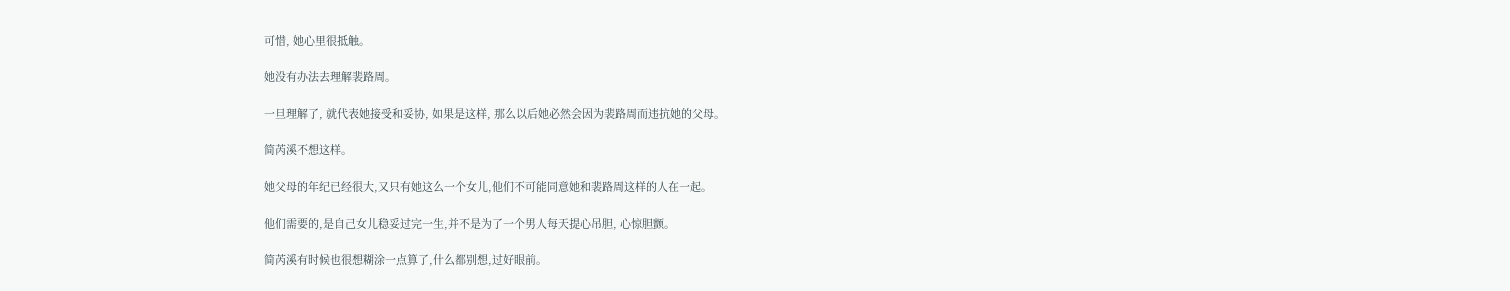可惜, 她心里很抵触。

她没有办法去理解裴路周。

一旦理解了, 就代表她接受和妥协, 如果是这样, 那么以后她必然会因为裴路周而违抗她的父母。

简芮溪不想这样。

她父母的年纪已经很大,又只有她这么一个女儿,他们不可能同意她和裴路周这样的人在一起。

他们需要的,是自己女儿稳妥过完一生,并不是为了一个男人每天提心吊胆, 心惊胆颤。

简芮溪有时候也很想糊涂一点算了,什么都别想,过好眼前。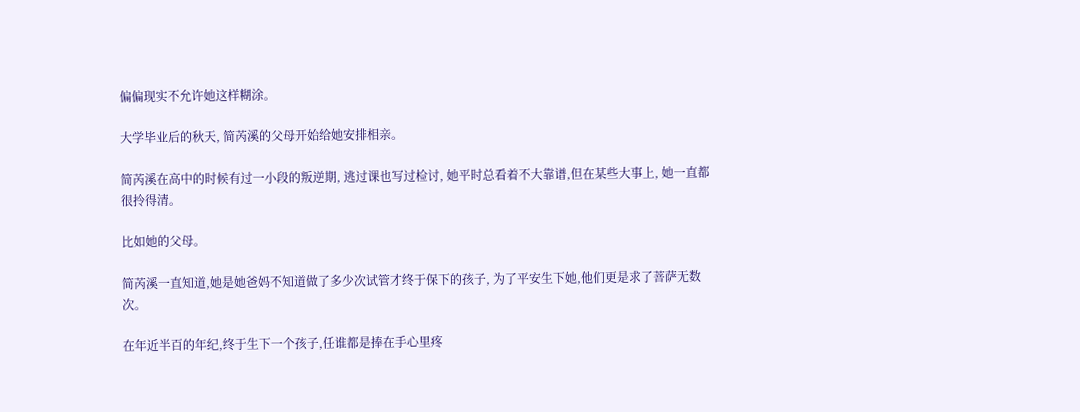偏偏现实不允许她这样糊涂。

大学毕业后的秋天, 简芮溪的父母开始给她安排相亲。

简芮溪在高中的时候有过一小段的叛逆期, 逃过课也写过检讨, 她平时总看着不大靠谱,但在某些大事上, 她一直都很拎得清。

比如她的父母。

简芮溪一直知道,她是她爸妈不知道做了多少次试管才终于保下的孩子, 为了平安生下她,他们更是求了菩萨无数次。

在年近半百的年纪,终于生下一个孩子,任谁都是捧在手心里疼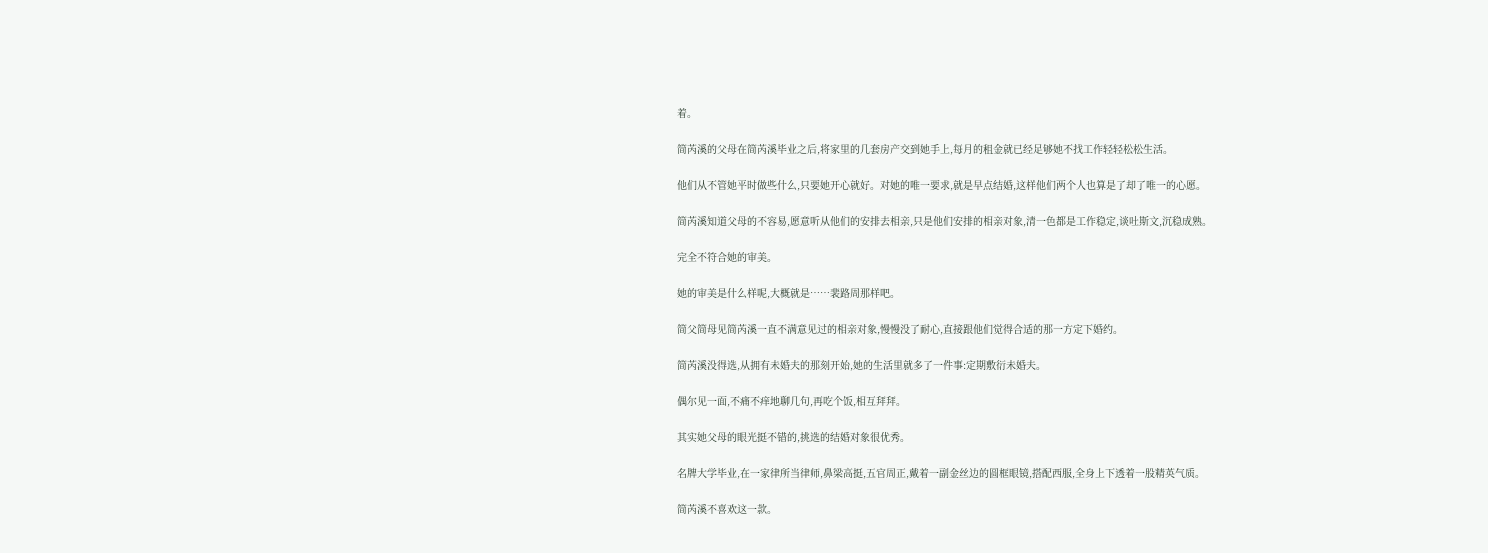着。

简芮溪的父母在简芮溪毕业之后,将家里的几套房产交到她手上,每月的租金就已经足够她不找工作轻轻松松生活。

他们从不管她平时做些什么,只要她开心就好。对她的唯一要求,就是早点结婚,这样他们两个人也算是了却了唯一的心愿。

简芮溪知道父母的不容易,愿意听从他们的安排去相亲,只是他们安排的相亲对象,清一色都是工作稳定,谈吐斯文,沉稳成熟。

完全不符合她的审美。

她的审美是什么样呢,大概就是……裴路周那样吧。

简父简母见简芮溪一直不满意见过的相亲对象,慢慢没了耐心,直接跟他们觉得合适的那一方定下婚约。

简芮溪没得选,从拥有未婚夫的那刻开始,她的生活里就多了一件事:定期敷衍未婚夫。

偶尔见一面,不痛不痒地聊几句,再吃个饭,相互拜拜。

其实她父母的眼光挺不错的,挑选的结婚对象很优秀。

名牌大学毕业,在一家律所当律师,鼻梁高挺,五官周正,戴着一副金丝边的圆框眼镜,搭配西服,全身上下透着一股精英气质。

简芮溪不喜欢这一款。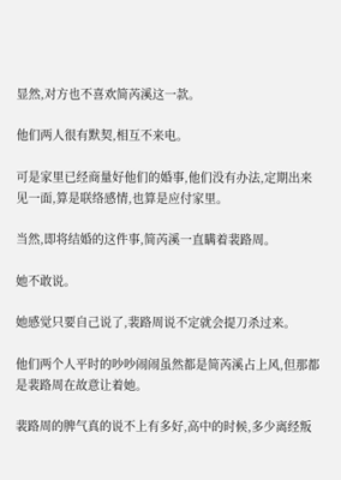显然,对方也不喜欢简芮溪这一款。

他们两人很有默契,相互不来电。

可是家里已经商量好他们的婚事,他们没有办法,定期出来见一面,算是联络感情,也算是应付家里。

当然,即将结婚的这件事,简芮溪一直瞒着裴路周。

她不敢说。

她感觉只要自己说了,裴路周说不定就会提刀杀过来。

他们两个人平时的吵吵闹闹虽然都是简芮溪占上风,但那都是裴路周在故意让着她。

裴路周的脾气真的说不上有多好,高中的时候,多少离经叛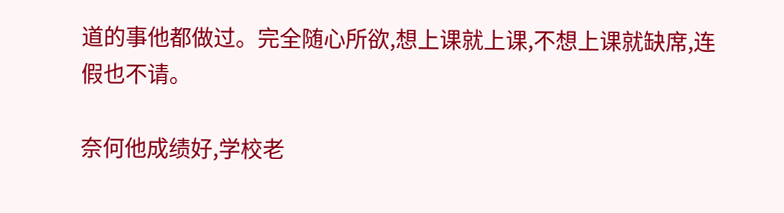道的事他都做过。完全随心所欲,想上课就上课,不想上课就缺席,连假也不请。

奈何他成绩好,学校老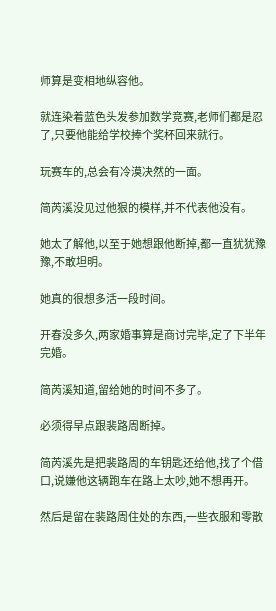师算是变相地纵容他。

就连染着蓝色头发参加数学竞赛,老师们都是忍了,只要他能给学校捧个奖杯回来就行。

玩赛车的,总会有冷漠决然的一面。

简芮溪没见过他狠的模样,并不代表他没有。

她太了解他,以至于她想跟他断掉,都一直犹犹豫豫,不敢坦明。

她真的很想多活一段时间。

开春没多久,两家婚事算是商讨完毕,定了下半年完婚。

简芮溪知道,留给她的时间不多了。

必须得早点跟裴路周断掉。

简芮溪先是把裴路周的车钥匙还给他,找了个借口,说嫌他这辆跑车在路上太吵,她不想再开。

然后是留在裴路周住处的东西,一些衣服和零散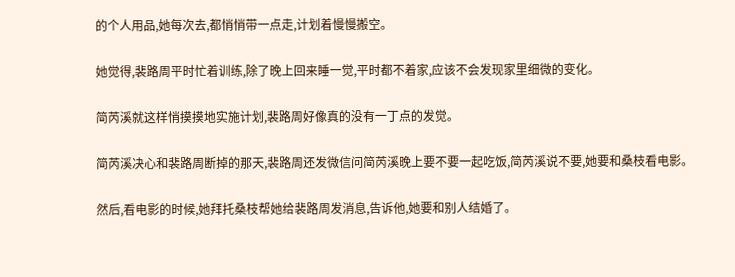的个人用品,她每次去,都悄悄带一点走,计划着慢慢搬空。

她觉得,裴路周平时忙着训练,除了晚上回来睡一觉,平时都不着家,应该不会发现家里细微的变化。

简芮溪就这样悄摸摸地实施计划,裴路周好像真的没有一丁点的发觉。

简芮溪决心和裴路周断掉的那天,裴路周还发微信问简芮溪晚上要不要一起吃饭,简芮溪说不要,她要和桑枝看电影。

然后,看电影的时候,她拜托桑枝帮她给裴路周发消息,告诉他,她要和别人结婚了。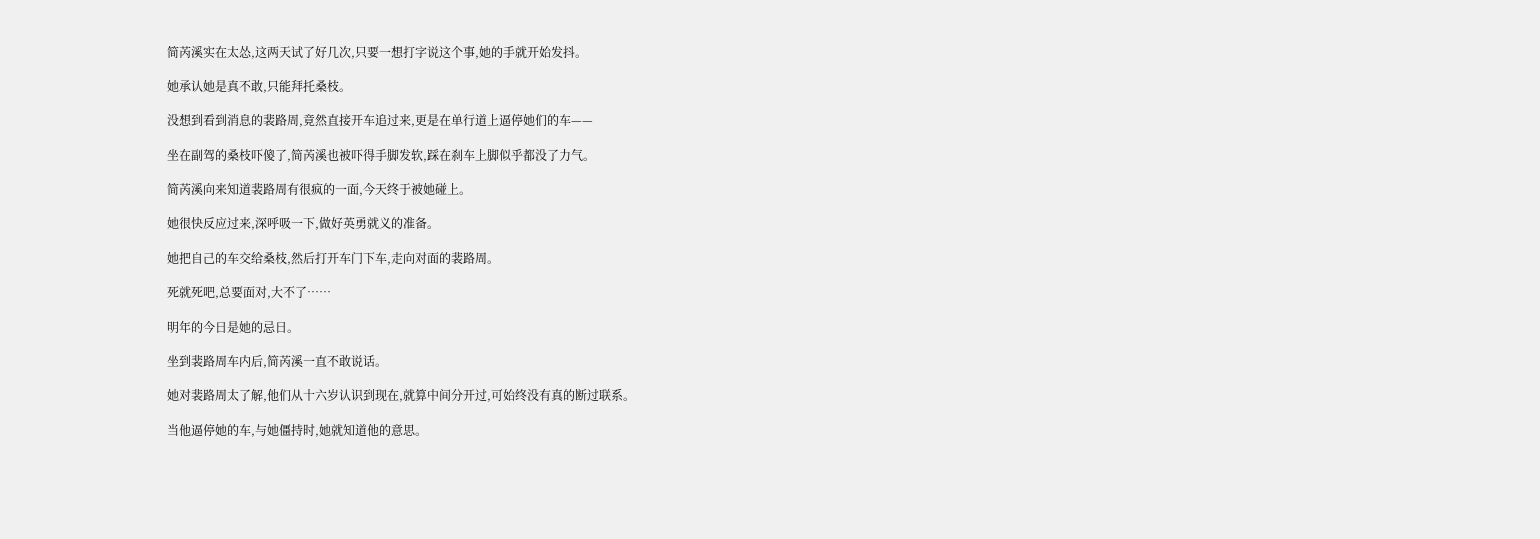简芮溪实在太怂,这两天试了好几次,只要一想打字说这个事,她的手就开始发抖。

她承认她是真不敢,只能拜托桑枝。

没想到看到消息的裴路周,竟然直接开车追过来,更是在单行道上逼停她们的车——

坐在副驾的桑枝吓傻了,简芮溪也被吓得手脚发软,踩在刹车上脚似乎都没了力气。

简芮溪向来知道裴路周有很疯的一面,今天终于被她碰上。

她很快反应过来,深呼吸一下,做好英勇就义的准备。

她把自己的车交给桑枝,然后打开车门下车,走向对面的裴路周。

死就死吧,总要面对,大不了……

明年的今日是她的忌日。

坐到裴路周车内后,简芮溪一直不敢说话。

她对裴路周太了解,他们从十六岁认识到现在,就算中间分开过,可始终没有真的断过联系。

当他逼停她的车,与她僵持时,她就知道他的意思。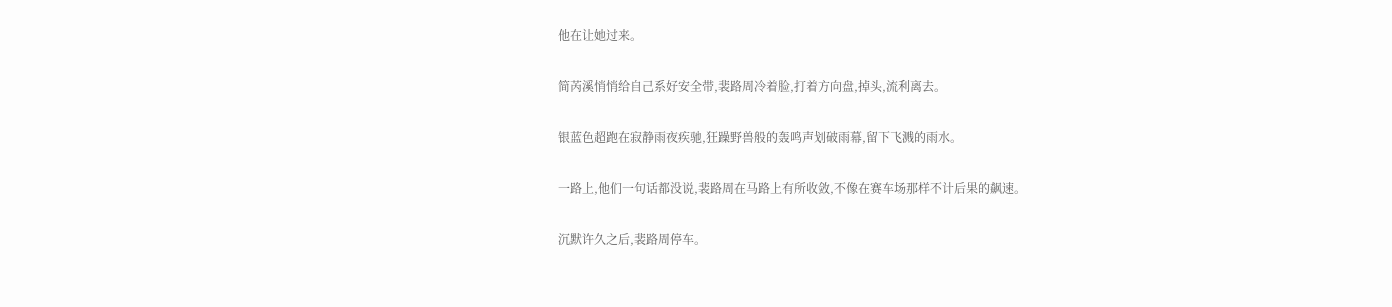他在让她过来。

简芮溪悄悄给自己系好安全带,裴路周冷着脸,打着方向盘,掉头,流利离去。

银蓝色超跑在寂静雨夜疾驰,狂躁野兽般的轰鸣声划破雨幕,留下飞溅的雨水。

一路上,他们一句话都没说,裴路周在马路上有所收敛,不像在赛车场那样不计后果的飙速。

沉默许久之后,裴路周停车。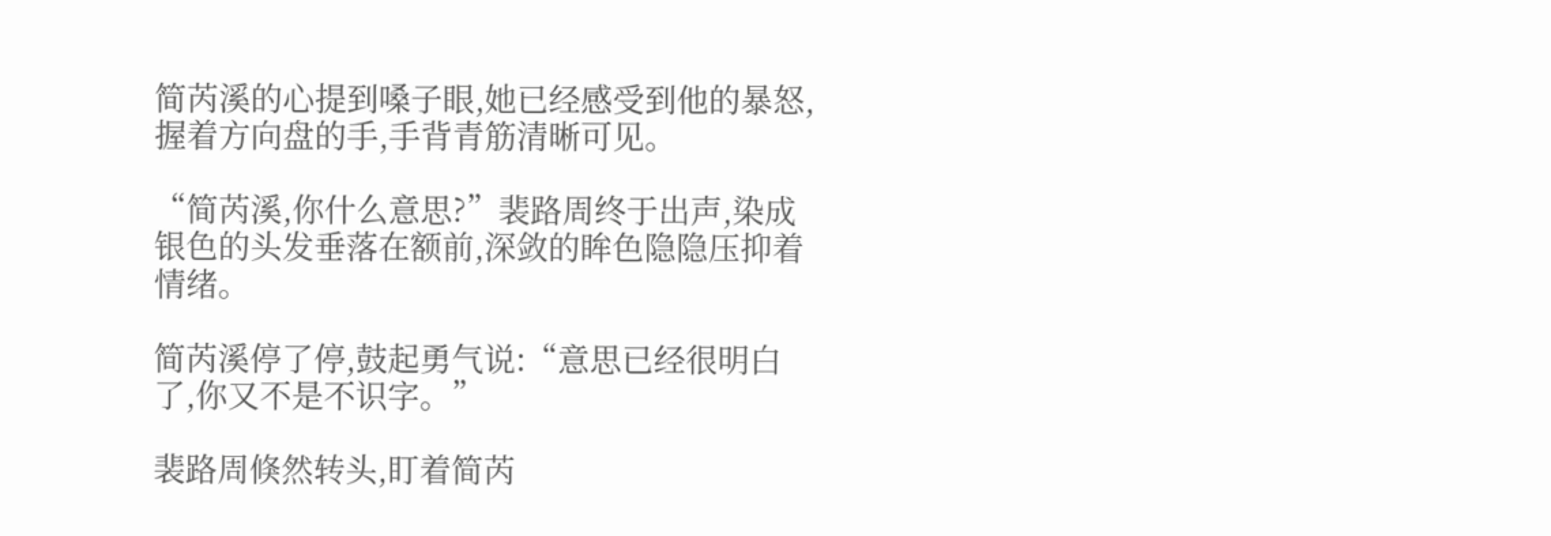简芮溪的心提到嗓子眼,她已经感受到他的暴怒,握着方向盘的手,手背青筋清晰可见。

“简芮溪,你什么意思?”裴路周终于出声,染成银色的头发垂落在额前,深敛的眸色隐隐压抑着情绪。

简芮溪停了停,鼓起勇气说:“意思已经很明白了,你又不是不识字。”

裴路周倏然转头,盯着简芮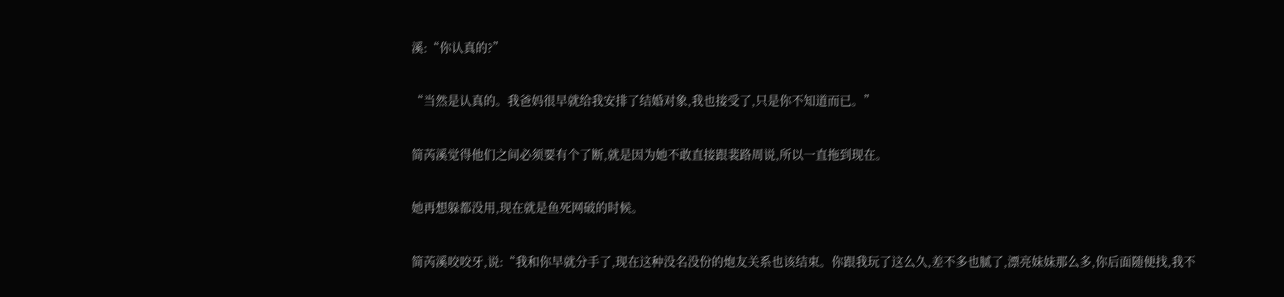溪:“你认真的?”

“当然是认真的。我爸妈很早就给我安排了结婚对象,我也接受了,只是你不知道而已。”

简芮溪觉得他们之间必须要有个了断,就是因为她不敢直接跟裴路周说,所以一直拖到现在。

她再想躲都没用,现在就是鱼死网破的时候。

简芮溪咬咬牙,说:“我和你早就分手了,现在这种没名没份的炮友关系也该结束。你跟我玩了这么久,差不多也腻了,漂亮妹妹那么多,你后面随便找,我不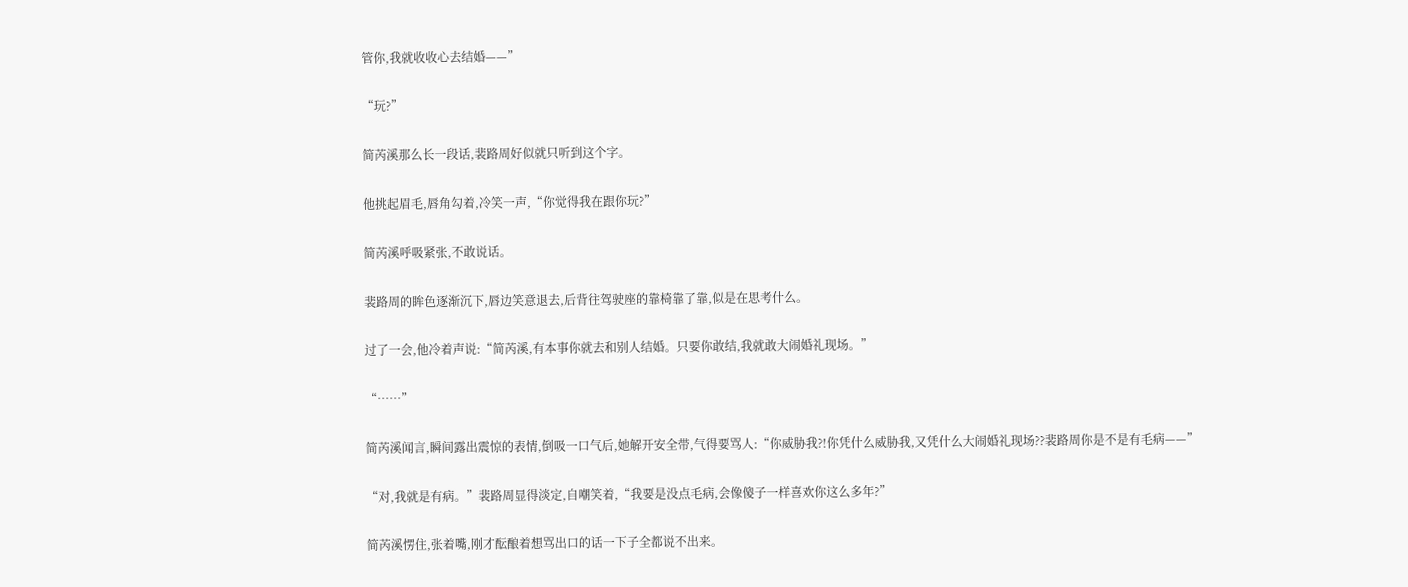管你,我就收收心去结婚——”

“玩?”

简芮溪那么长一段话,裴路周好似就只听到这个字。

他挑起眉毛,唇角勾着,冷笑一声,“你觉得我在跟你玩?”

简芮溪呼吸紧张,不敢说话。

裴路周的眸色逐渐沉下,唇边笑意退去,后背往驾驶座的靠椅靠了靠,似是在思考什么。

过了一会,他冷着声说:“简芮溪,有本事你就去和别人结婚。只要你敢结,我就敢大闹婚礼现场。”

“……”

简芮溪闻言,瞬间露出震惊的表情,倒吸一口气后,她解开安全带,气得要骂人:“你威胁我?!你凭什么威胁我,又凭什么大闹婚礼现场??裴路周你是不是有毛病——”

“对,我就是有病。”裴路周显得淡定,自嘲笑着,“我要是没点毛病,会像傻子一样喜欢你这么多年?”

简芮溪愣住,张着嘴,刚才酝酿着想骂出口的话一下子全都说不出来。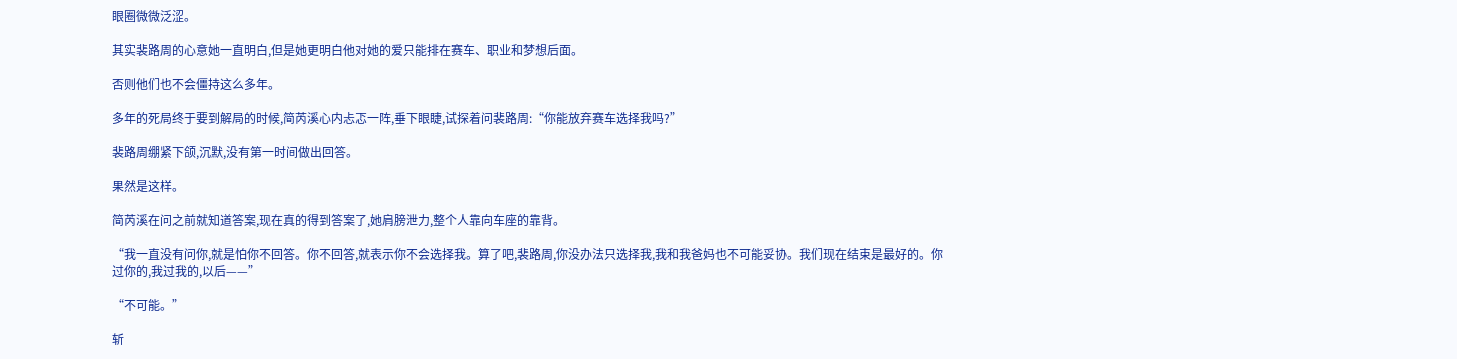眼圈微微泛涩。

其实裴路周的心意她一直明白,但是她更明白他对她的爱只能排在赛车、职业和梦想后面。

否则他们也不会僵持这么多年。

多年的死局终于要到解局的时候,简芮溪心内忐忑一阵,垂下眼睫,试探着问裴路周:“你能放弃赛车选择我吗?”

裴路周绷紧下颌,沉默,没有第一时间做出回答。

果然是这样。

简芮溪在问之前就知道答案,现在真的得到答案了,她肩膀泄力,整个人靠向车座的靠背。

“我一直没有问你,就是怕你不回答。你不回答,就表示你不会选择我。算了吧,裴路周,你没办法只选择我,我和我爸妈也不可能妥协。我们现在结束是最好的。你过你的,我过我的,以后——”

“不可能。”

斩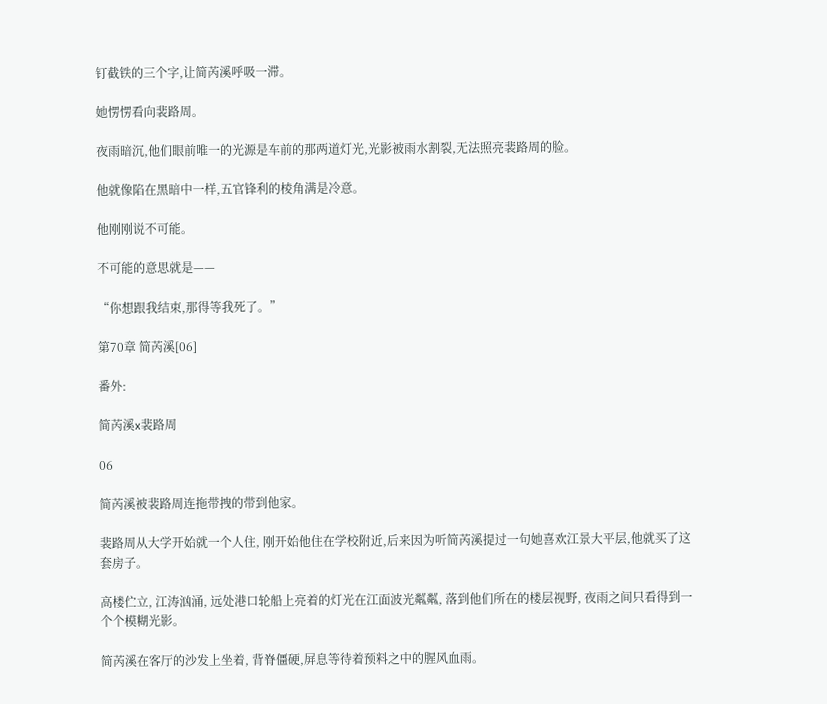钉截铁的三个字,让简芮溪呼吸一滞。

她愣愣看向裴路周。

夜雨暗沉,他们眼前唯一的光源是车前的那两道灯光,光影被雨水割裂,无法照亮裴路周的脸。

他就像陷在黑暗中一样,五官锋利的棱角满是冷意。

他刚刚说不可能。

不可能的意思就是——

“你想跟我结束,那得等我死了。”

第70章 简芮溪[06]

番外:

简芮溪x裴路周

06

简芮溪被裴路周连拖带拽的带到他家。

裴路周从大学开始就一个人住, 刚开始他住在学校附近,后来因为听简芮溪提过一句她喜欢江景大平层,他就买了这套房子。

高楼伫立, 江涛汹涌, 远处港口轮船上亮着的灯光在江面波光粼粼, 落到他们所在的楼层视野, 夜雨之间只看得到一个个模糊光影。

简芮溪在客厅的沙发上坐着, 背脊僵硬,屏息等待着预料之中的腥风血雨。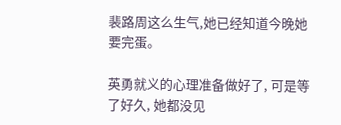裴路周这么生气,她已经知道今晚她要完蛋。

英勇就义的心理准备做好了, 可是等了好久, 她都没见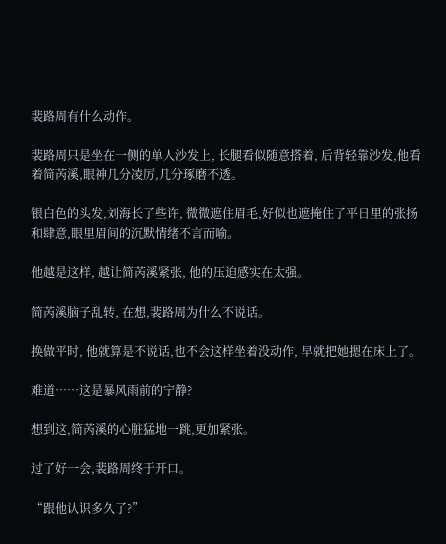裴路周有什么动作。

裴路周只是坐在一侧的单人沙发上, 长腿看似随意搭着, 后背轻靠沙发,他看着简芮溪,眼神几分凌厉,几分琢磨不透。

银白色的头发,刘海长了些许, 微微遮住眉毛,好似也遮掩住了平日里的张扬和肆意,眼里眉间的沉默情绪不言而喻。

他越是这样, 越让简芮溪紧张, 他的压迫感实在太强。

简芮溪脑子乱转, 在想,裴路周为什么不说话。

换做平时, 他就算是不说话,也不会这样坐着没动作, 早就把她摁在床上了。

难道……这是暴风雨前的宁静?

想到这,简芮溪的心脏猛地一跳,更加紧张。

过了好一会,裴路周终于开口。

“跟他认识多久了?”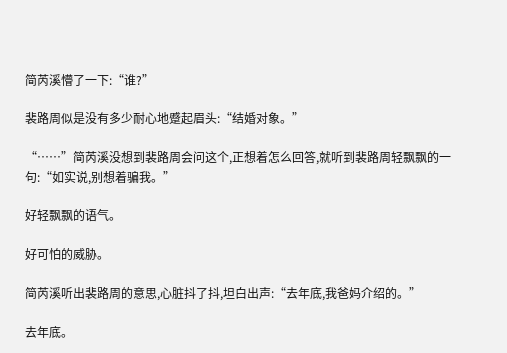简芮溪懵了一下:“谁?”

裴路周似是没有多少耐心地蹙起眉头:“结婚对象。”

“……”简芮溪没想到裴路周会问这个,正想着怎么回答,就听到裴路周轻飘飘的一句:“如实说,别想着骗我。”

好轻飘飘的语气。

好可怕的威胁。

简芮溪听出裴路周的意思,心脏抖了抖,坦白出声:“去年底,我爸妈介绍的。”

去年底。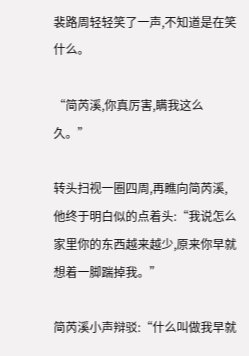裴路周轻轻笑了一声,不知道是在笑什么。

“简芮溪,你真厉害,瞒我这么久。”

转头扫视一圈四周,再瞧向简芮溪,他终于明白似的点着头:“我说怎么家里你的东西越来越少,原来你早就想着一脚踹掉我。”

简芮溪小声辩驳:“什么叫做我早就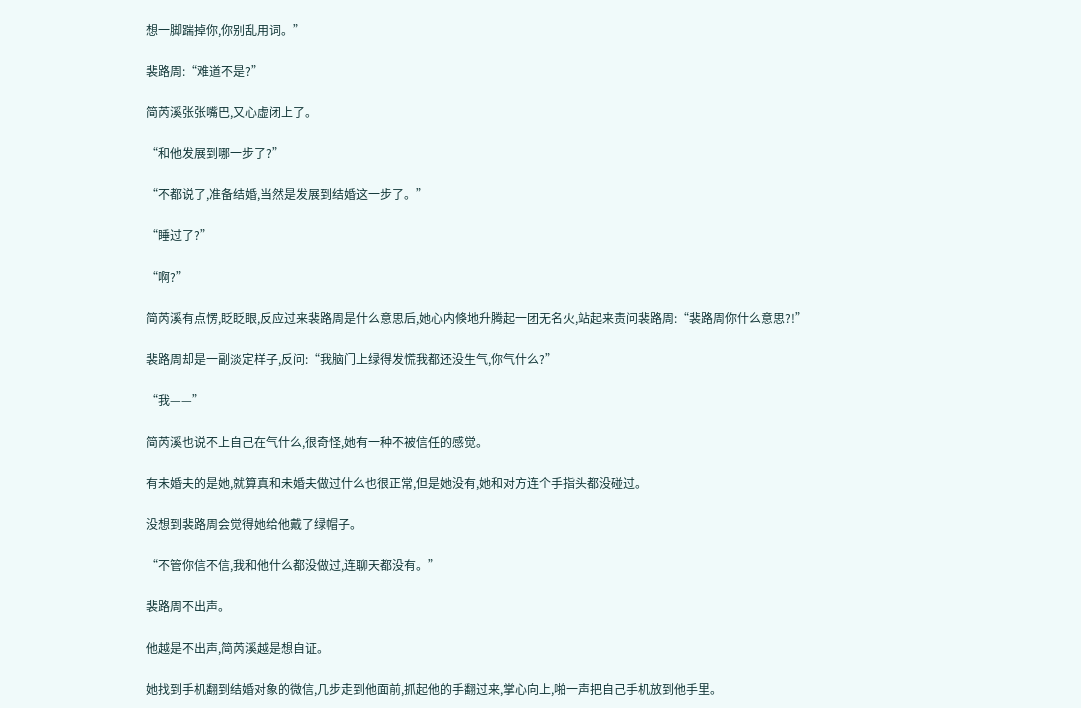想一脚踹掉你,你别乱用词。”

裴路周:“难道不是?”

简芮溪张张嘴巴,又心虚闭上了。

“和他发展到哪一步了?”

“不都说了,准备结婚,当然是发展到结婚这一步了。”

“睡过了?”

“啊?”

简芮溪有点愣,眨眨眼,反应过来裴路周是什么意思后,她心内倏地升腾起一团无名火,站起来责问裴路周:“裴路周你什么意思?!”

裴路周却是一副淡定样子,反问:“我脑门上绿得发慌我都还没生气,你气什么?”

“我——”

简芮溪也说不上自己在气什么,很奇怪,她有一种不被信任的感觉。

有未婚夫的是她,就算真和未婚夫做过什么也很正常,但是她没有,她和对方连个手指头都没碰过。

没想到裴路周会觉得她给他戴了绿帽子。

“不管你信不信,我和他什么都没做过,连聊天都没有。”

裴路周不出声。

他越是不出声,简芮溪越是想自证。

她找到手机翻到结婚对象的微信,几步走到他面前,抓起他的手翻过来,掌心向上,啪一声把自己手机放到他手里。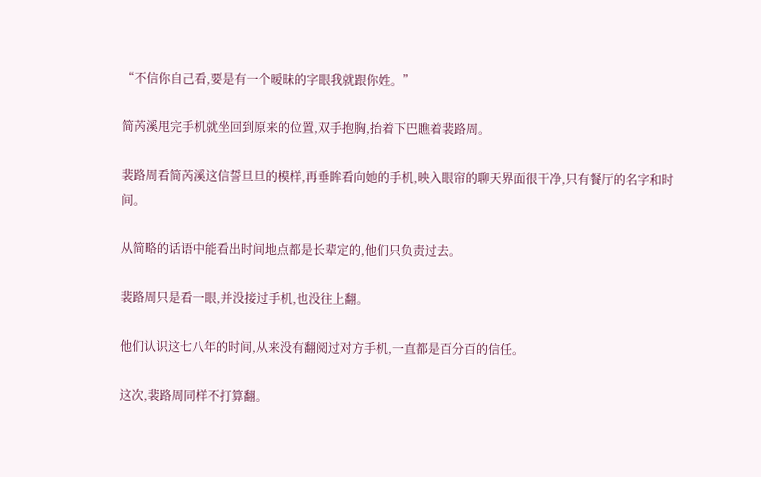“不信你自己看,要是有一个暧昧的字眼我就跟你姓。”

简芮溪甩完手机就坐回到原来的位置,双手抱胸,抬着下巴瞧着裴路周。

裴路周看简芮溪这信誓旦旦的模样,再垂眸看向她的手机,映入眼帘的聊天界面很干净,只有餐厅的名字和时间。

从简略的话语中能看出时间地点都是长辈定的,他们只负责过去。

裴路周只是看一眼,并没接过手机,也没往上翻。

他们认识这七八年的时间,从来没有翻阅过对方手机,一直都是百分百的信任。

这次,裴路周同样不打算翻。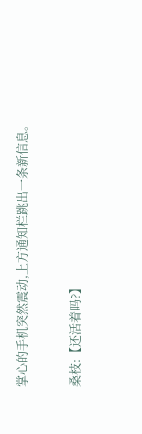掌心的手机突然震动,上方通知栏跳出一条新信息。

桑枝:【还活着吗?】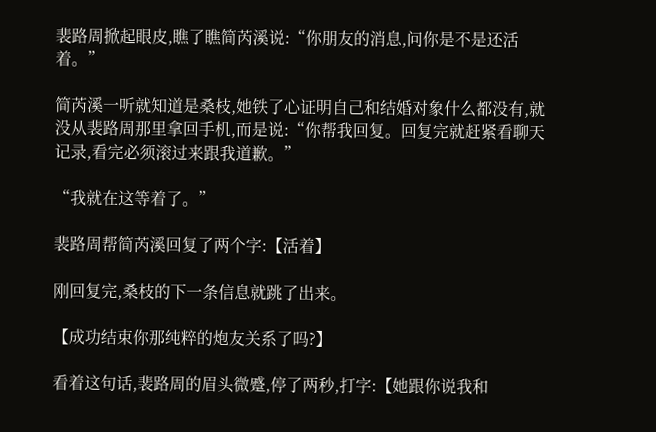裴路周掀起眼皮,瞧了瞧简芮溪说:“你朋友的消息,问你是不是还活着。”

简芮溪一听就知道是桑枝,她铁了心证明自己和结婚对象什么都没有,就没从裴路周那里拿回手机,而是说:“你帮我回复。回复完就赶紧看聊天记录,看完必须滚过来跟我道歉。”

“我就在这等着了。”

裴路周帮简芮溪回复了两个字:【活着】

刚回复完,桑枝的下一条信息就跳了出来。

【成功结束你那纯粹的炮友关系了吗?】

看着这句话,裴路周的眉头微蹙,停了两秒,打字:【她跟你说我和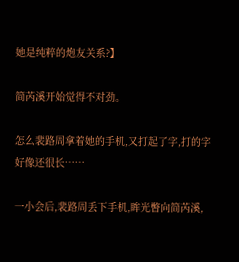她是纯粹的炮友关系?】

简芮溪开始觉得不对劲。

怎么裴路周拿着她的手机,又打起了字,打的字好像还很长……

一小会后,裴路周丢下手机,眸光瞥向简芮溪,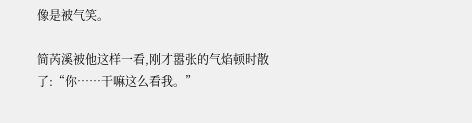像是被气笑。

简芮溪被他这样一看,刚才嚣张的气焰顿时散了:“你……干嘛这么看我。”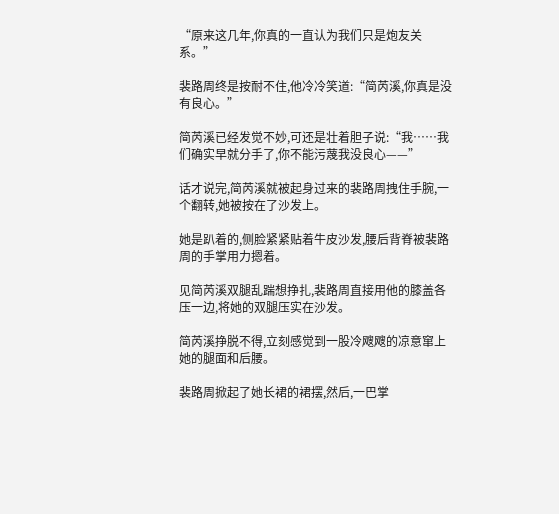“原来这几年,你真的一直认为我们只是炮友关系。”

裴路周终是按耐不住,他冷冷笑道:“简芮溪,你真是没有良心。”

简芮溪已经发觉不妙,可还是壮着胆子说:“我……我们确实早就分手了,你不能污蔑我没良心——”

话才说完,简芮溪就被起身过来的裴路周拽住手腕,一个翻转,她被按在了沙发上。

她是趴着的,侧脸紧紧贴着牛皮沙发,腰后背脊被裴路周的手掌用力摁着。

见简芮溪双腿乱踹想挣扎,裴路周直接用他的膝盖各压一边,将她的双腿压实在沙发。

简芮溪挣脱不得,立刻感觉到一股冷飕飕的凉意窜上她的腿面和后腰。

裴路周掀起了她长裙的裙摆,然后,一巴掌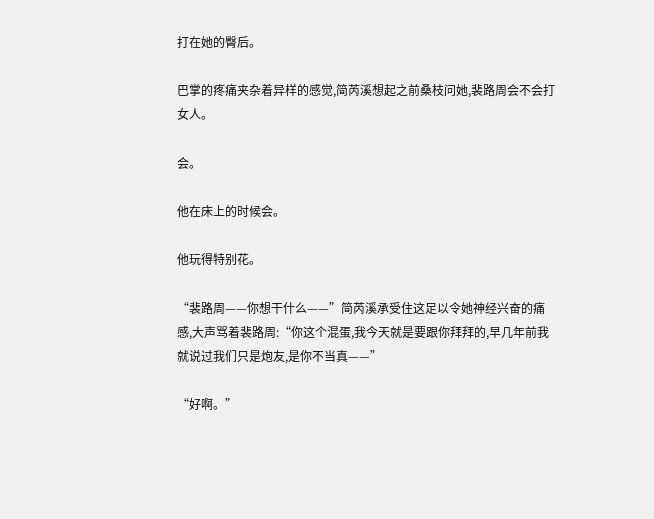打在她的臀后。

巴掌的疼痛夹杂着异样的感觉,简芮溪想起之前桑枝问她,裴路周会不会打女人。

会。

他在床上的时候会。

他玩得特别花。

“裴路周——你想干什么——”简芮溪承受住这足以令她神经兴奋的痛感,大声骂着裴路周:“你这个混蛋,我今天就是要跟你拜拜的,早几年前我就说过我们只是炮友,是你不当真——”

“好啊。”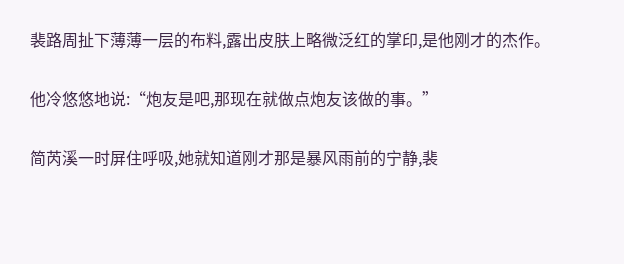裴路周扯下薄薄一层的布料,露出皮肤上略微泛红的掌印,是他刚才的杰作。

他冷悠悠地说:“炮友是吧,那现在就做点炮友该做的事。”

简芮溪一时屏住呼吸,她就知道刚才那是暴风雨前的宁静,裴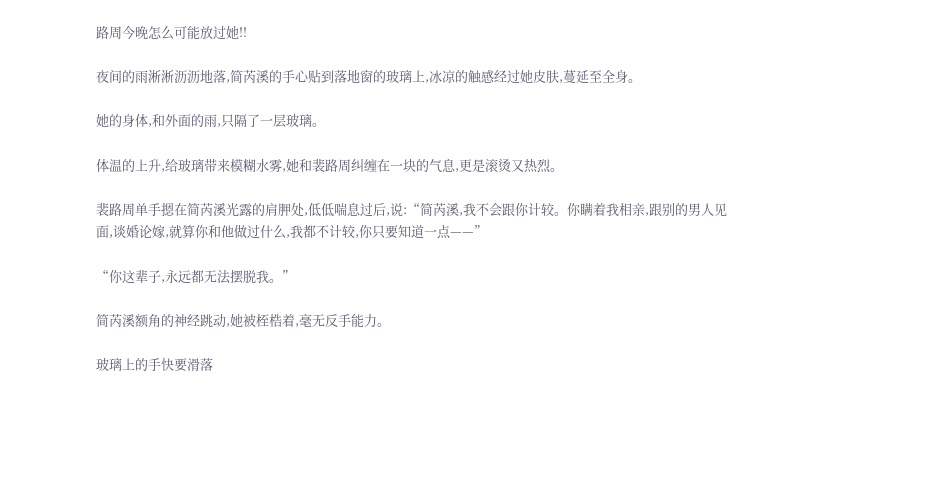路周今晚怎么可能放过她!!

夜间的雨淅淅沥沥地落,简芮溪的手心贴到落地窗的玻璃上,冰凉的触感经过她皮肤,蔓延至全身。

她的身体,和外面的雨,只隔了一层玻璃。

体温的上升,给玻璃带来模糊水雾,她和裴路周纠缠在一块的气息,更是滚烫又热烈。

裴路周单手摁在简芮溪光露的肩胛处,低低喘息过后,说:“简芮溪,我不会跟你计较。你瞒着我相亲,跟别的男人见面,谈婚论嫁,就算你和他做过什么,我都不计较,你只要知道一点——”

“你这辈子,永远都无法摆脱我。”

简芮溪额角的神经跳动,她被桎梏着,毫无反手能力。

玻璃上的手快要滑落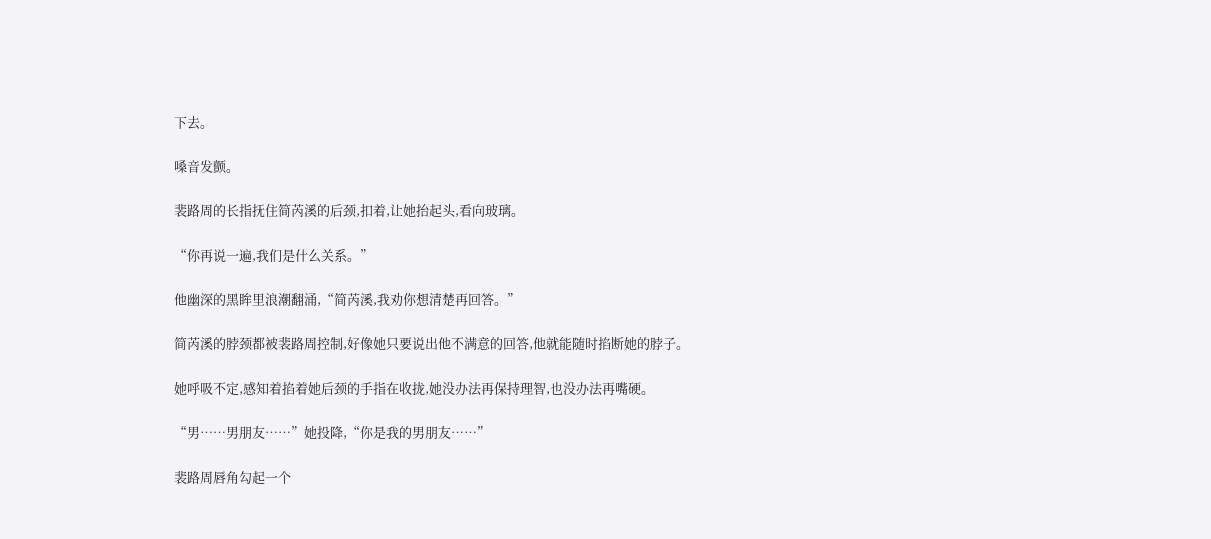下去。

嗓音发颤。

裴路周的长指抚住简芮溪的后颈,扣着,让她抬起头,看向玻璃。

“你再说一遍,我们是什么关系。”

他幽深的黑眸里浪潮翻涌,“简芮溪,我劝你想清楚再回答。”

简芮溪的脖颈都被裴路周控制,好像她只要说出他不满意的回答,他就能随时掐断她的脖子。

她呼吸不定,感知着掐着她后颈的手指在收拢,她没办法再保持理智,也没办法再嘴硬。

“男……男朋友……”她投降,“你是我的男朋友……”

裴路周唇角勾起一个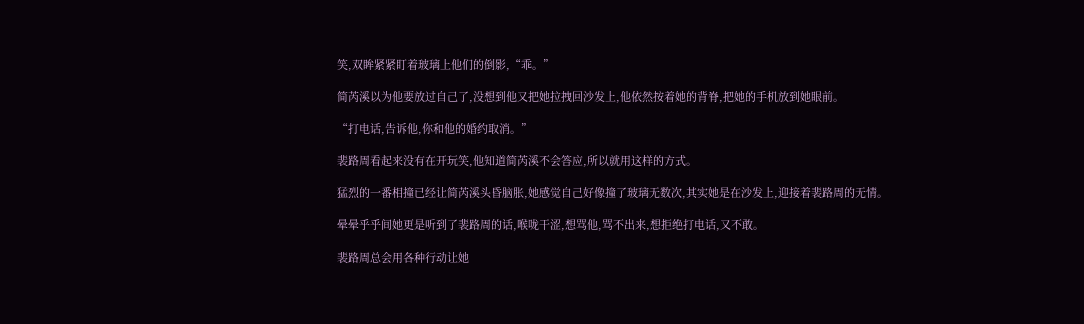笑,双眸紧紧盯着玻璃上他们的倒影,“乖。”

简芮溪以为他要放过自己了,没想到他又把她拉拽回沙发上,他依然按着她的背脊,把她的手机放到她眼前。

“打电话,告诉他,你和他的婚约取消。”

裴路周看起来没有在开玩笑,他知道简芮溪不会答应,所以就用这样的方式。

猛烈的一番相撞已经让简芮溪头昏脑胀,她感觉自己好像撞了玻璃无数次,其实她是在沙发上,迎接着裴路周的无情。

晕晕乎乎间她更是听到了裴路周的话,喉咙干涩,想骂他,骂不出来,想拒绝打电话,又不敢。

裴路周总会用各种行动让她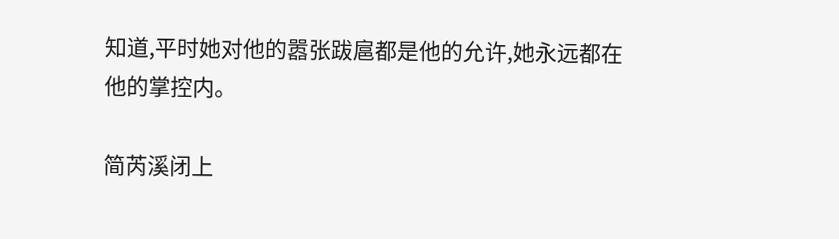知道,平时她对他的嚣张跋扈都是他的允许,她永远都在他的掌控内。

简芮溪闭上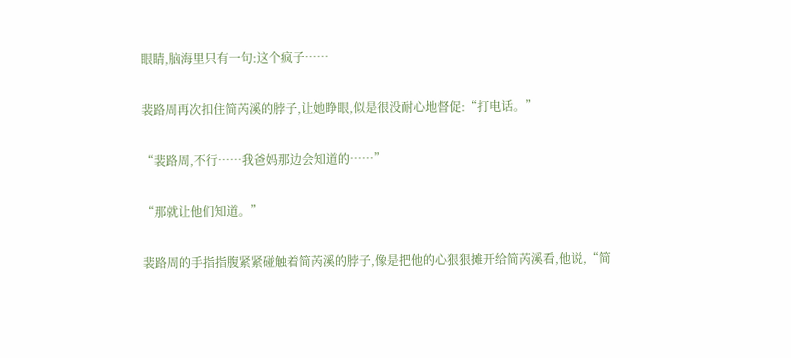眼睛,脑海里只有一句:这个疯子……

裴路周再次扣住简芮溪的脖子,让她睁眼,似是很没耐心地督促:“打电话。”

“裴路周,不行……我爸妈那边会知道的……”

“那就让他们知道。”

裴路周的手指指腹紧紧碰触着简芮溪的脖子,像是把他的心狠狠摊开给简芮溪看,他说,“简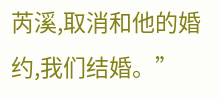芮溪,取消和他的婚约,我们结婚。”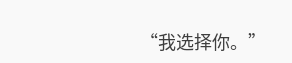“我选择你。”